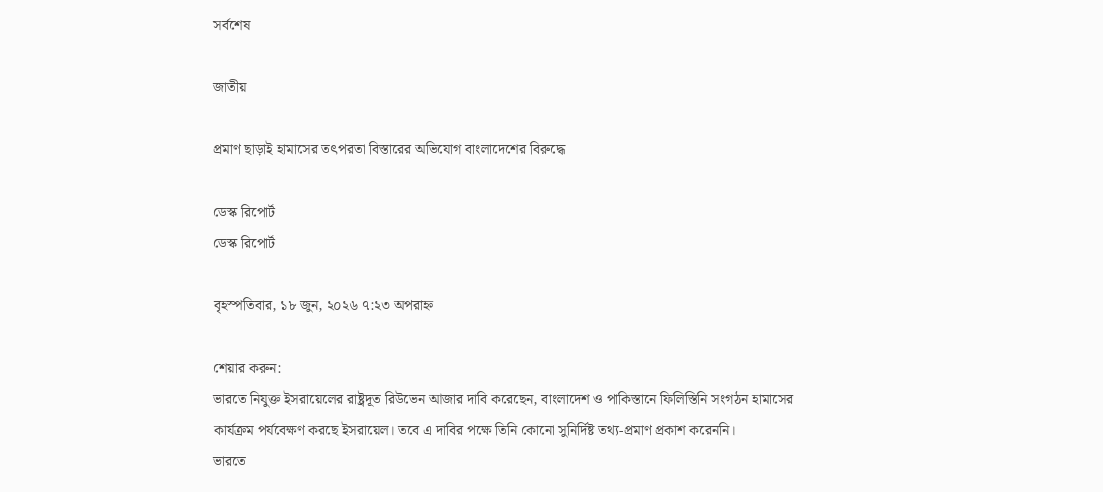সর্বশেষ

জাতীয়

প্রমাণ ছাড়াই হামাসের তৎপরতা বিস্তারের অভিযোগ বাংলাদেশের বিরুদ্ধে

ডেস্ক রিপোর্ট
ডেস্ক রিপোর্ট

বৃহস্পতিবার, ১৮ জুন, ২০২৬ ৭:২৩ অপরাহ্ন

শেয়ার করুন:
ভারতে নিযুক্ত ইসরায়েলের রাষ্ট্রদূত রিউভেন আজার দাবি করেছেন, বাংলাদেশ ও পাকিস্তানে ফিলিস্তিনি সংগঠন হামাসের কার্যক্রম পর্যবেক্ষণ করছে ইসরায়েল। তবে এ দাবির পক্ষে তিনি কোনো সুনির্দিষ্ট তথ্য-প্রমাণ প্রকাশ করেননি।
ভারতে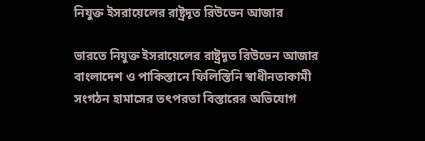নিযুক্ত ইসরায়েলের রাষ্ট্রদূত রিউভেন আজার

ভারতে নিযুক্ত ইসরায়েলের রাষ্ট্রদূত রিউভেন আজার বাংলাদেশ ও পাকিস্তানে ফিলিস্তিনি স্বাধীনতাকামী সংগঠন হামাসের তৎপরতা বিস্তারের অভিযোগ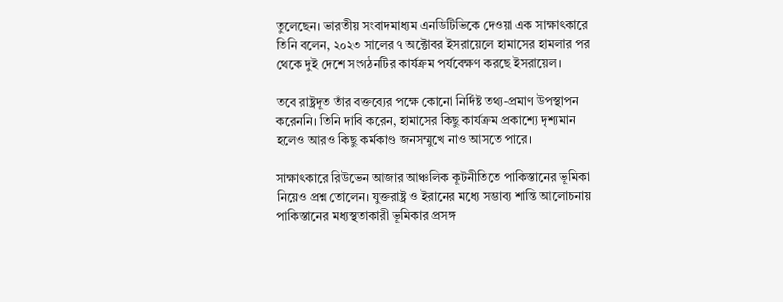তুলেছেন। ভারতীয় সংবাদমাধ্যম এনডিটিভিকে দেওয়া এক সাক্ষাৎকারে তিনি বলেন, ২০২৩ সালের ৭ অক্টোবর ইসরায়েলে হামাসের হামলার পর থেকে দুই দেশে সংগঠনটির কার্যক্রম পর্যবেক্ষণ করছে ইসরায়েল।

তবে রাষ্ট্রদূত তাঁর বক্তব্যের পক্ষে কোনো নির্দিষ্ট তথ্য-প্রমাণ উপস্থাপন করেননি। তিনি দাবি করেন, হামাসের কিছু কার্যক্রম প্রকাশ্যে দৃশ্যমান হলেও আরও কিছু কর্মকাণ্ড জনসম্মুখে নাও আসতে পারে।

সাক্ষাৎকারে রিউভেন আজার আঞ্চলিক কূটনীতিতে পাকিস্তানের ভূমিকা নিয়েও প্রশ্ন তোলেন। যুক্তরাষ্ট্র ও ইরানের মধ্যে সম্ভাব্য শান্তি আলোচনায় পাকিস্তানের মধ্যস্থতাকারী ভূমিকার প্রসঙ্গ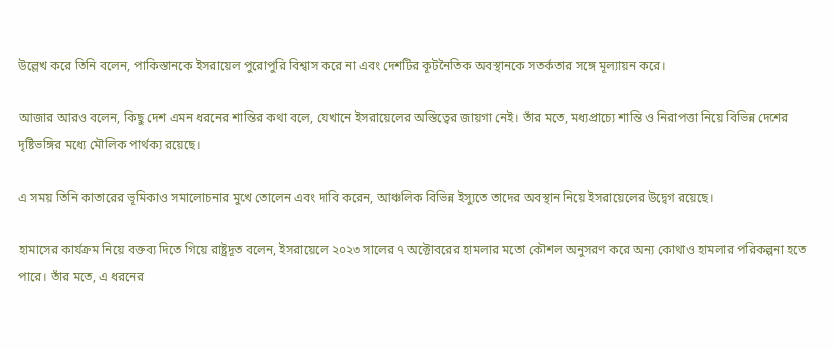উল্লেখ করে তিনি বলেন, পাকিস্তানকে ইসরায়েল পুরোপুরি বিশ্বাস করে না এবং দেশটির কূটনৈতিক অবস্থানকে সতর্কতার সঙ্গে মূল্যায়ন করে।

আজার আরও বলেন, কিছু দেশ এমন ধরনের শান্তির কথা বলে, যেখানে ইসরায়েলের অস্তিত্বের জায়গা নেই। তাঁর মতে, মধ্যপ্রাচ্যে শান্তি ও নিরাপত্তা নিয়ে বিভিন্ন দেশের দৃষ্টিভঙ্গির মধ্যে মৌলিক পার্থক্য রয়েছে।

এ সময় তিনি কাতারের ভূমিকাও সমালোচনার মুখে তোলেন এবং দাবি করেন, আঞ্চলিক বিভিন্ন ইস্যুতে তাদের অবস্থান নিয়ে ইসরায়েলের উদ্বেগ রয়েছে।

হামাসের কার্যক্রম নিয়ে বক্তব্য দিতে গিয়ে রাষ্ট্রদূত বলেন, ইসরায়েলে ২০২৩ সালের ৭ অক্টোবরের হামলার মতো কৌশল অনুসরণ করে অন্য কোথাও হামলার পরিকল্পনা হতে পারে। তাঁর মতে, এ ধরনের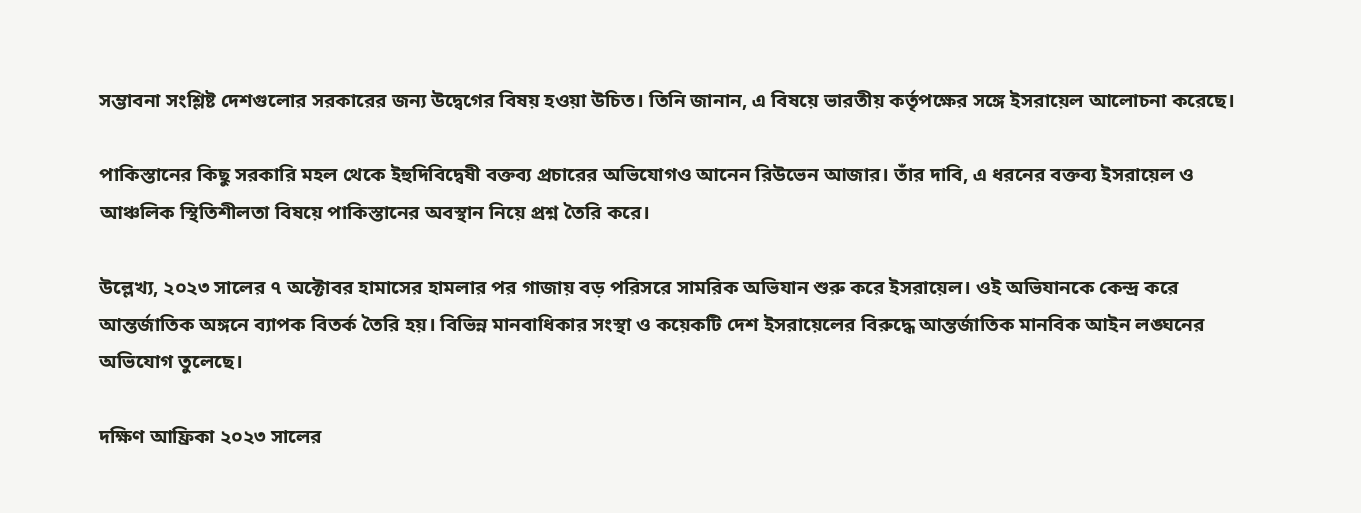সম্ভাবনা সংশ্লিষ্ট দেশগুলোর সরকারের জন্য উদ্বেগের বিষয় হওয়া উচিত। তিনি জানান, এ বিষয়ে ভারতীয় কর্তৃপক্ষের সঙ্গে ইসরায়েল আলোচনা করেছে।

পাকিস্তানের কিছু সরকারি মহল থেকে ইহুদিবিদ্বেষী বক্তব্য প্রচারের অভিযোগও আনেন রিউভেন আজার। তাঁর দাবি, এ ধরনের বক্তব্য ইসরায়েল ও আঞ্চলিক স্থিতিশীলতা বিষয়ে পাকিস্তানের অবস্থান নিয়ে প্রশ্ন তৈরি করে।

উল্লেখ্য, ২০২৩ সালের ৭ অক্টোবর হামাসের হামলার পর গাজায় বড় পরিসরে সামরিক অভিযান শুরু করে ইসরায়েল। ওই অভিযানকে কেন্দ্র করে আন্তর্জাতিক অঙ্গনে ব্যাপক বিতর্ক তৈরি হয়। বিভিন্ন মানবাধিকার সংস্থা ও কয়েকটি দেশ ইসরায়েলের বিরুদ্ধে আন্তর্জাতিক মানবিক আইন লঙ্ঘনের অভিযোগ তুলেছে।

দক্ষিণ আফ্রিকা ২০২৩ সালের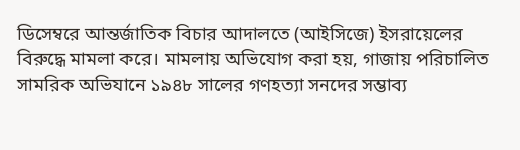ডিসেম্বরে আন্তর্জাতিক বিচার আদালতে (আইসিজে) ইসরায়েলের বিরুদ্ধে মামলা করে। মামলায় অভিযোগ করা হয়, গাজায় পরিচালিত সামরিক অভিযানে ১৯৪৮ সালের গণহত্যা সনদের সম্ভাব্য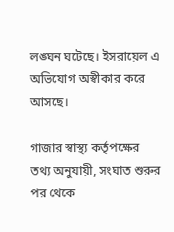লঙ্ঘন ঘটেছে। ইসরায়েল এ অভিযোগ অস্বীকার করে আসছে।

গাজার স্বাস্থ্য কর্তৃপক্ষের তথ্য অনুযায়ী, সংঘাত শুরুর পর থেকে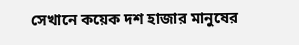সেখানে কয়েক দশ হাজার মানুষের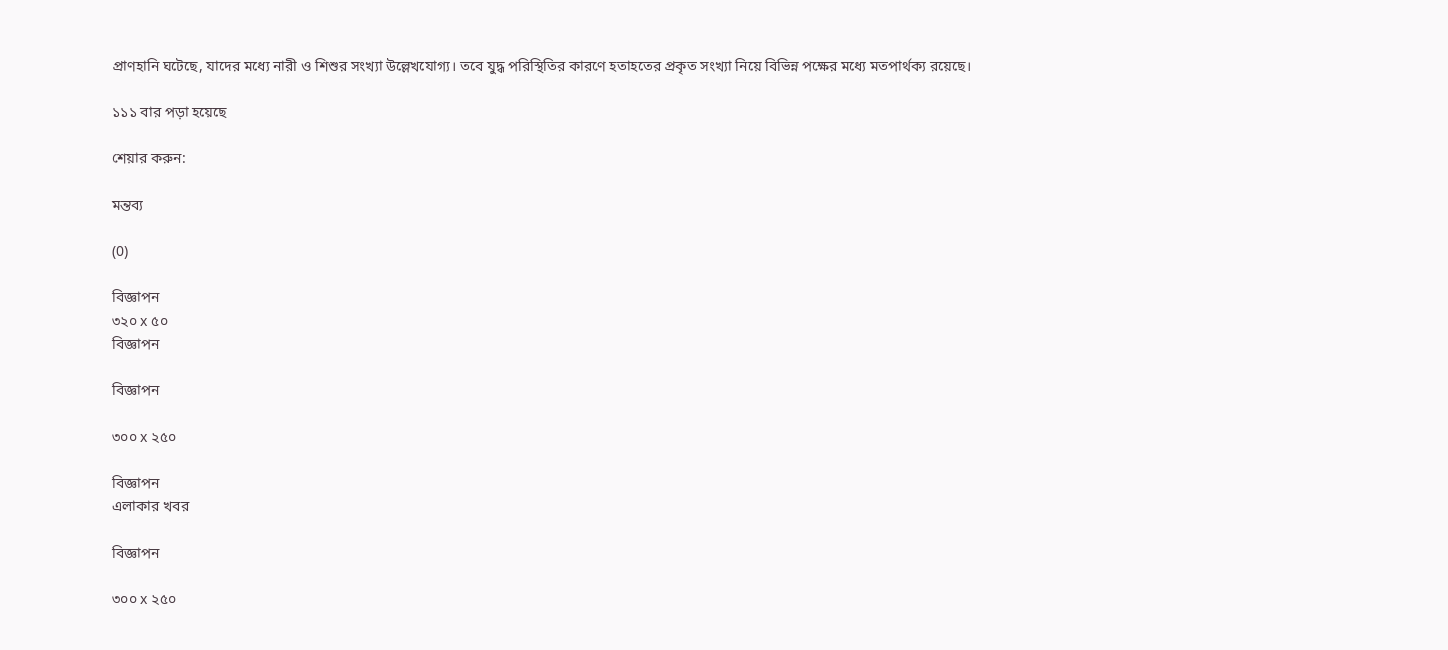প্রাণহানি ঘটেছে, যাদের মধ্যে নারী ও শিশুর সংখ্যা উল্লেখযোগ্য। তবে যুদ্ধ পরিস্থিতির কারণে হতাহতের প্রকৃত সংখ্যা নিয়ে বিভিন্ন পক্ষের মধ্যে মতপার্থক্য রয়েছে।

১১১ বার পড়া হয়েছে

শেয়ার করুন:

মন্তব্য

(0)

বিজ্ঞাপন
৩২০ x ৫০
বিজ্ঞাপন

বিজ্ঞাপন

৩০০ x ২৫০

বিজ্ঞাপন
এলাকার খবর

বিজ্ঞাপন

৩০০ x ২৫০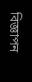বিজ্ঞাপন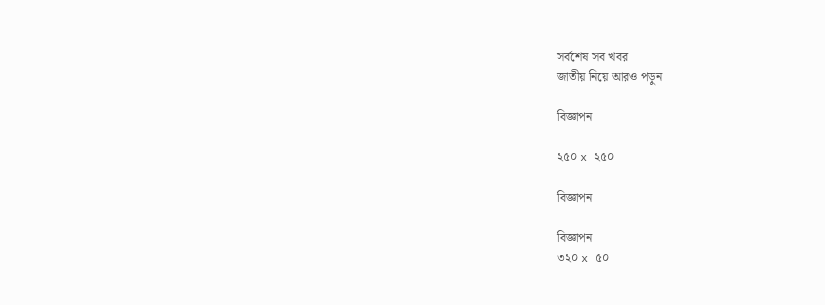সর্বশেষ সব খবর
জাতীয় নিয়ে আরও পড়ুন

বিজ্ঞাপন

২৫০ x ২৫০

বিজ্ঞাপন

বিজ্ঞাপন
৩২০ x ৫০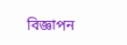বিজ্ঞাপন